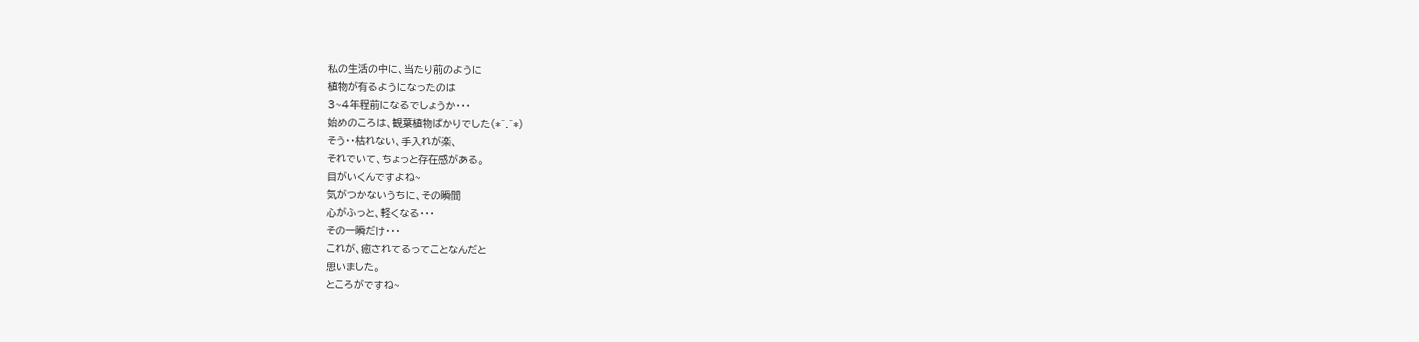私の生活の中に、当たり前のように
植物が有るようになったのは
3~4年程前になるでしょうか・・・
始めのころは、観葉植物ばかりでした(*^.^*)
そう・・枯れない、手入れが楽、
それでいて、ちょっと存在感がある。
目がいくんですよね~
気がつかないうちに、その瞬間
心がふっと、軽くなる・・・
その一瞬だけ・・・
これが、癒されてるってことなんだと
思いました。
ところがですね~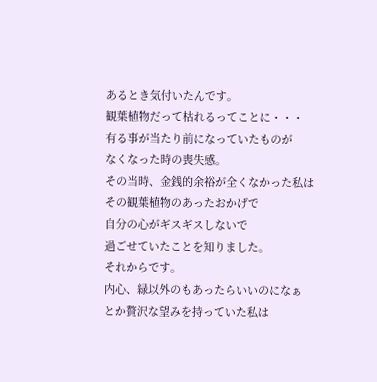あるとき気付いたんです。
観葉植物だって枯れるってことに・・・
有る事が当たり前になっていたものが
なくなった時の喪失感。
その当時、金銭的余裕が全くなかった私は
その観葉植物のあったおかげで
自分の心がギスギスしないで
過ごせていたことを知りました。
それからです。
内心、緑以外のもあったらいいのになぁ
とか贅沢な望みを持っていた私は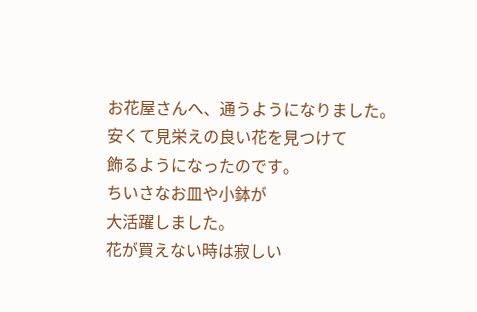お花屋さんへ、通うようになりました。
安くて見栄えの良い花を見つけて
飾るようになったのです。
ちいさなお皿や小鉢が
大活躍しました。
花が買えない時は寂しい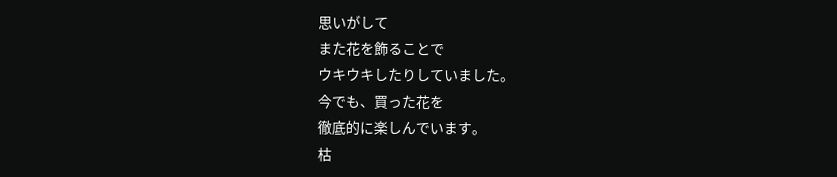思いがして
また花を飾ることで
ウキウキしたりしていました。
今でも、買った花を
徹底的に楽しんでいます。
枯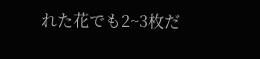れた花でも2~3枚だ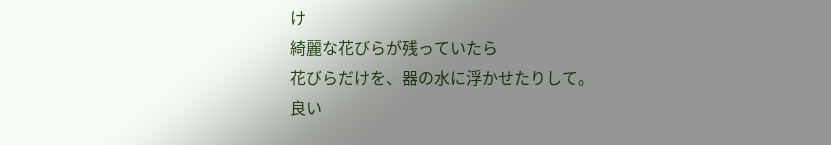け
綺麗な花びらが残っていたら
花びらだけを、器の水に浮かせたりして。
良い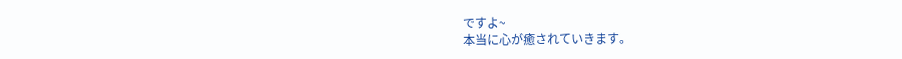ですよ~
本当に心が癒されていきます。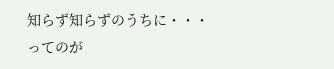知らず知らずのうちに・・・ってのが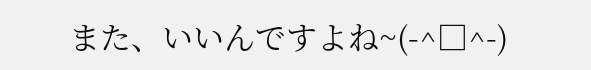また、いいんですよね~(-^□^-)